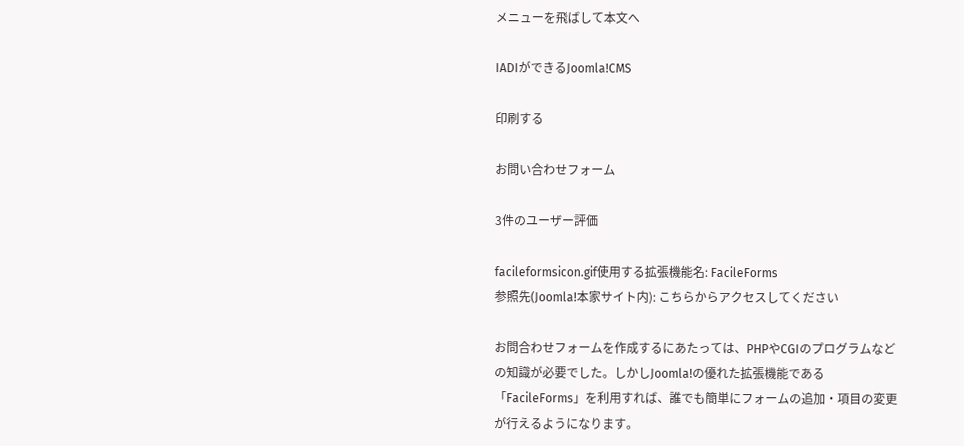メニューを飛ばして本文へ

IADIができるJoomla!CMS

印刷する

お問い合わせフォーム

3件のユーザー評価

facileformsicon.gif使用する拡張機能名: FacileForms
参照先(Joomla!本家サイト内): こちらからアクセスしてください

お問合わせフォームを作成するにあたっては、PHPやCGIのプログラムなどの知識が必要でした。しかしJoomla!の優れた拡張機能である「FacileForms」を利用すれば、誰でも簡単にフォームの追加・項目の変更が行えるようになります。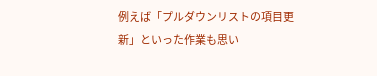例えば「プルダウンリストの項目更新」といった作業も思い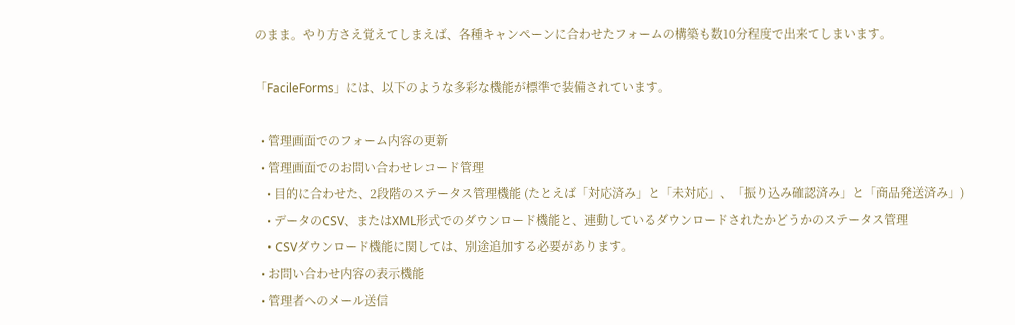のまま。やり方さえ覚えてしまえば、各種キャンペーンに合わせたフォームの構築も数10分程度で出来てしまいます。

「FacileForms」には、以下のような多彩な機能が標準で装備されています。

  • 管理画面でのフォーム内容の更新
  • 管理画面でのお問い合わせレコード管理
    • 目的に合わせた、2段階のステータス管理機能 (たとえば「対応済み」と「未対応」、「振り込み確認済み」と「商品発送済み」)
    • データのCSV、またはXML形式でのダウンロード機能と、連動しているダウンロードされたかどうかのステータス管理
    • CSVダウンロード機能に関しては、別途追加する必要があります。
  • お問い合わせ内容の表示機能
  • 管理者へのメール送信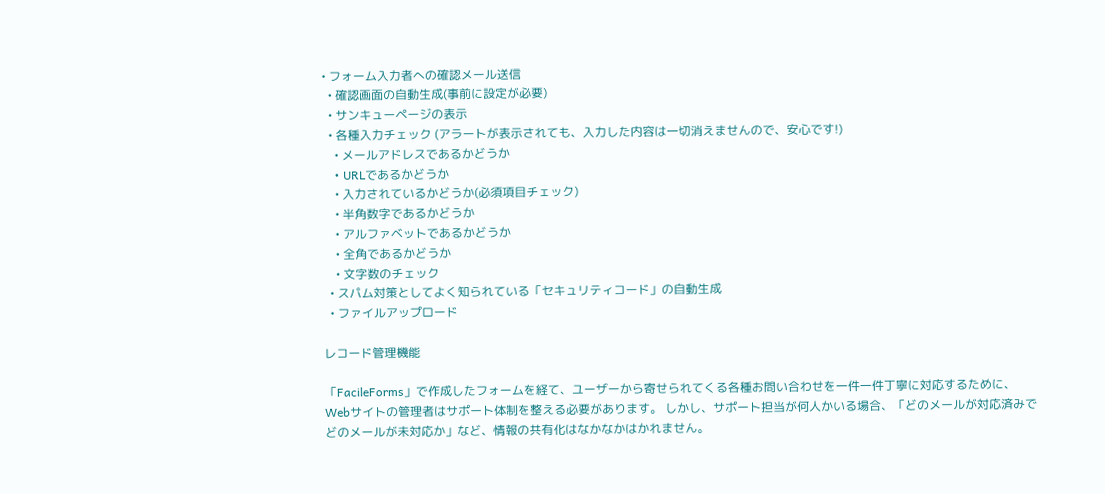• フォーム入力者への確認メール送信
  • 確認画面の自動生成(事前に設定が必要)
  • サンキューページの表示
  • 各種入力チェック (アラートが表示されても、入力した内容は一切消えませんので、安心です!)
    • メールアドレスであるかどうか
    • URLであるかどうか
    • 入力されているかどうか(必須項目チェック)
    • 半角数字であるかどうか
    • アルファベットであるかどうか
    • 全角であるかどうか
    • 文字数のチェック
  • スパム対策としてよく知られている「セキュリティコード」の自動生成
  • ファイルアップロード

レコード管理機能

「FacileForms」で作成したフォームを経て、ユーザーから寄せられてくる各種お問い合わせを一件一件丁寧に対応するために、Webサイトの管理者はサポート体制を整える必要があります。 しかし、サポート担当が何人かいる場合、「どのメールが対応済みでどのメールが未対応か」など、情報の共有化はなかなかはかれません。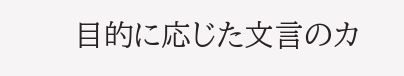目的に応じた文言のカ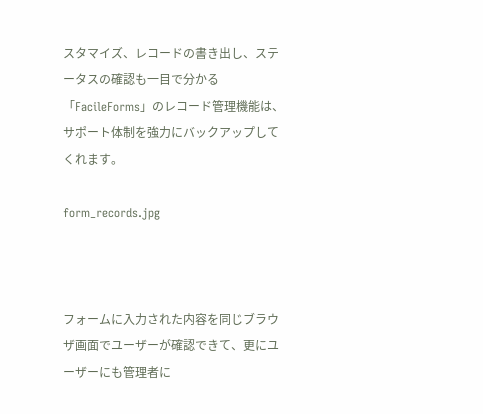スタマイズ、レコードの書き出し、ステータスの確認も一目で分かる「FacileForms」のレコード管理機能は、サポート体制を強力にバックアップしてくれます。

form_records.jpg



フォームに入力された内容を同じブラウザ画面でユーザーが確認できて、更にユーザーにも管理者に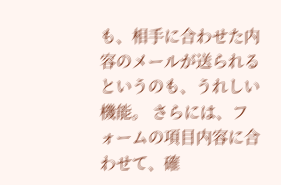も、相手に合わせた内容のメールが送られるというのも、うれしい機能。 さらには、フォームの項目内容に合わせて、確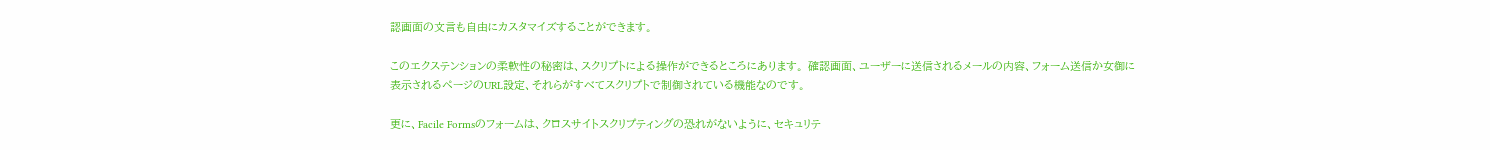認画面の文言も自由にカスタマイズすることができます。

このエクステンションの柔軟性の秘密は、スクリプトによる操作ができるところにあります。 確認画面、ユーザーに送信されるメールの内容、フォーム送信か女御に表示されるページのURL設定、それらがすべてスクリプトで制御されている機能なのです。

更に、Facile Formsのフォームは、クロスサイトスクリプティングの恐れがないように、セキュリテ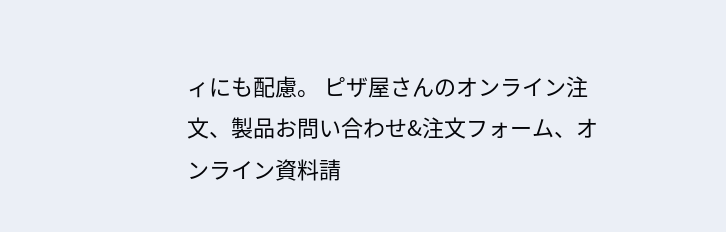ィにも配慮。 ピザ屋さんのオンライン注文、製品お問い合わせ&注文フォーム、オンライン資料請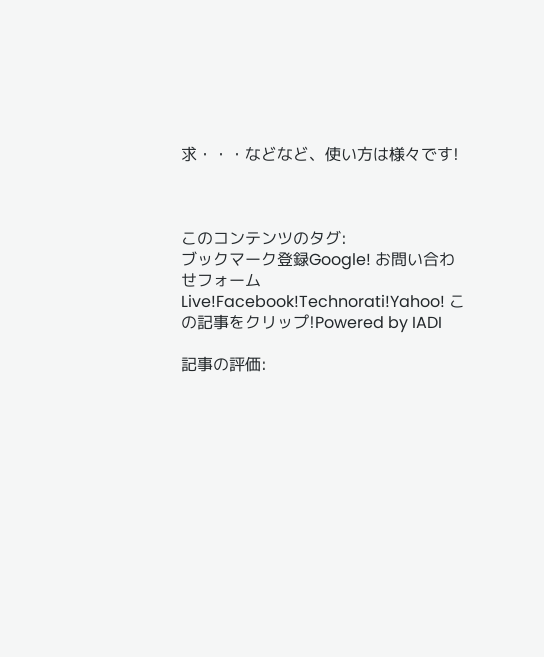求・・・などなど、使い方は様々です!



このコンテンツのタグ:
ブックマーク登録Google! お問い合わせフォームLive!Facebook!Technorati!Yahoo! この記事をクリップ!Powered by IADI

記事の評価: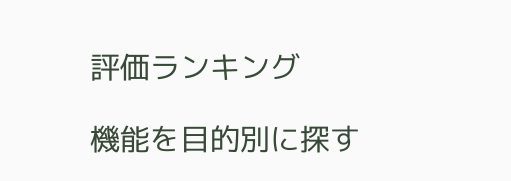評価ランキング

機能を目的別に探す